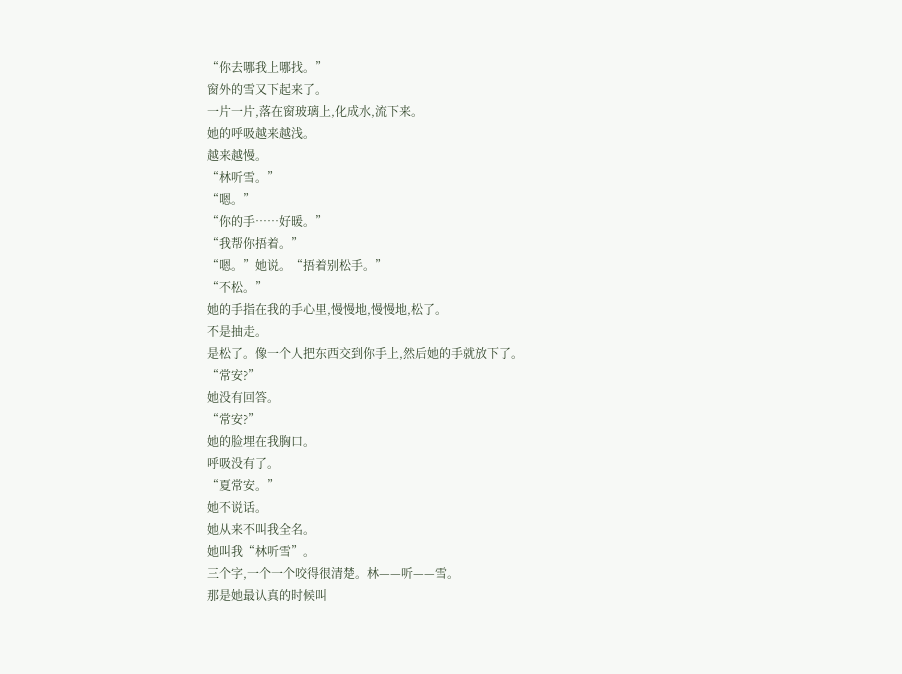“你去哪我上哪找。”
窗外的雪又下起来了。
一片一片,落在窗玻璃上,化成水,流下来。
她的呼吸越来越浅。
越来越慢。
“林听雪。”
“嗯。”
“你的手……好暖。”
“我帮你捂着。”
“嗯。”她说。“捂着别松手。”
“不松。”
她的手指在我的手心里,慢慢地,慢慢地,松了。
不是抽走。
是松了。像一个人把东西交到你手上,然后她的手就放下了。
“常安?”
她没有回答。
“常安?”
她的脸埋在我胸口。
呼吸没有了。
“夏常安。”
她不说话。
她从来不叫我全名。
她叫我“林听雪”。
三个字,一个一个咬得很清楚。林——听——雪。
那是她最认真的时候叫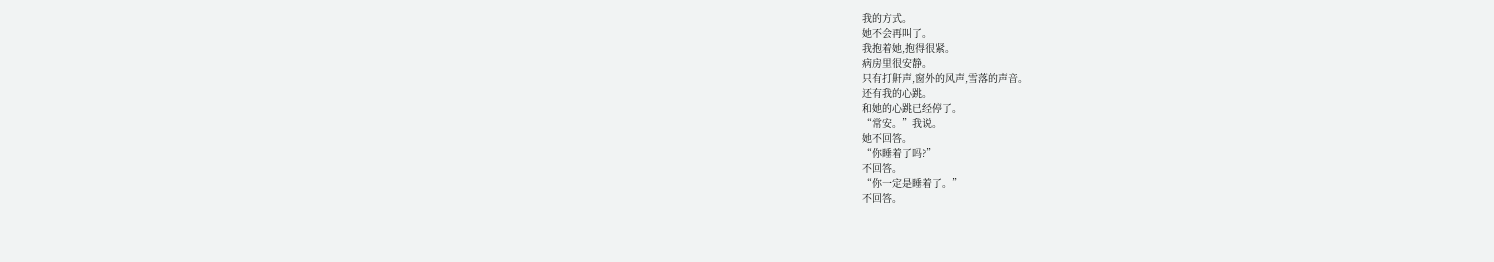我的方式。
她不会再叫了。
我抱着她,抱得很紧。
病房里很安静。
只有打鼾声,窗外的风声,雪落的声音。
还有我的心跳。
和她的心跳已经停了。
“常安。”我说。
她不回答。
“你睡着了吗?”
不回答。
“你一定是睡着了。”
不回答。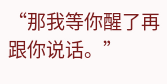“那我等你醒了再跟你说话。”